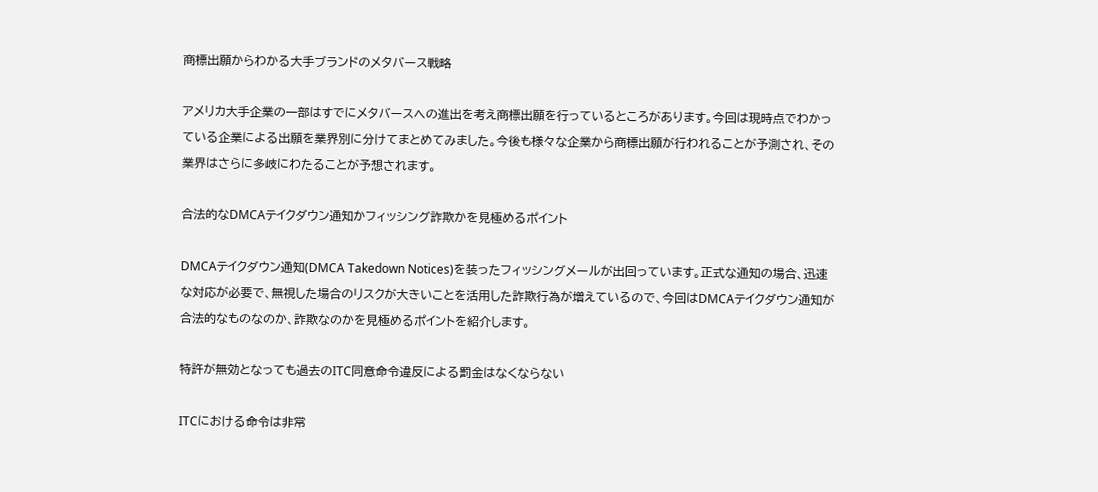商標出願からわかる大手ブランドのメタバース戦略

アメリカ大手企業の一部はすでにメタバースへの進出を考え商標出願を行っているところがあります。今回は現時点でわかっている企業による出願を業界別に分けてまとめてみました。今後も様々な企業から商標出願が行われることが予測され、その業界はさらに多岐にわたることが予想されます。

合法的なDMCAテイクダウン通知かフィッシング詐欺かを見極めるポイント

DMCAテイクダウン通知(DMCA Takedown Notices)を装ったフィッシングメールが出回っています。正式な通知の場合、迅速な対応が必要で、無視した場合のリスクが大きいことを活用した詐欺行為が増えているので、今回はDMCAテイクダウン通知が合法的なものなのか、詐欺なのかを見極めるポイントを紹介します。

特許が無効となっても過去のITC同意命令違反による罰金はなくならない

ITCにおける命令は非常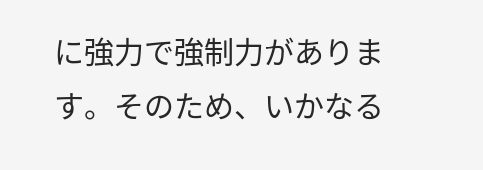に強力で強制力があります。そのため、いかなる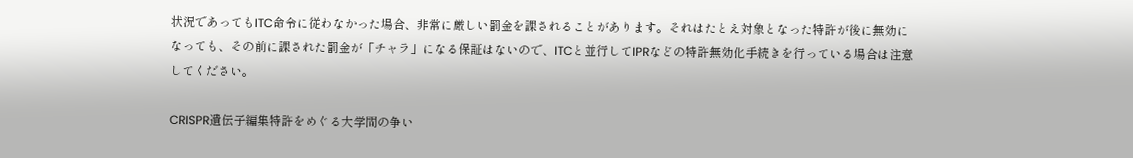状況であってもITC命令に従わなかった場合、非常に厳しい罰金を課されることがあります。それはたとえ対象となった特許が後に無効になっても、その前に課された罰金が「チャラ」になる保証はないので、ITCと並行してIPRなどの特許無効化手続きを行っている場合は注意してください。

CRISPR遺伝子編集特許をめぐる大学間の争い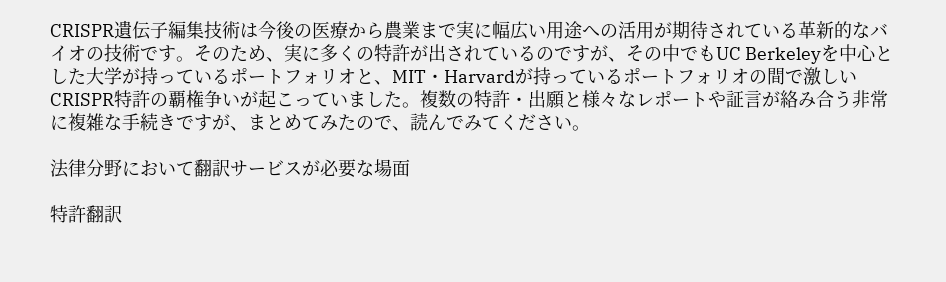CRISPR遺伝子編集技術は今後の医療から農業まで実に幅広い用途への活用が期待されている革新的なバイオの技術です。そのため、実に多くの特許が出されているのですが、その中でもUC Berkeleyを中心とした大学が持っているポートフォリオと、MIT・Harvardが持っているポートフォリオの間で激しいCRISPR特許の覇権争いが起こっていました。複数の特許・出願と様々なレポートや証言が絡み合う非常に複雑な手続きですが、まとめてみたので、読んでみてください。

法律分野において翻訳サービスが必要な場面

特許翻訳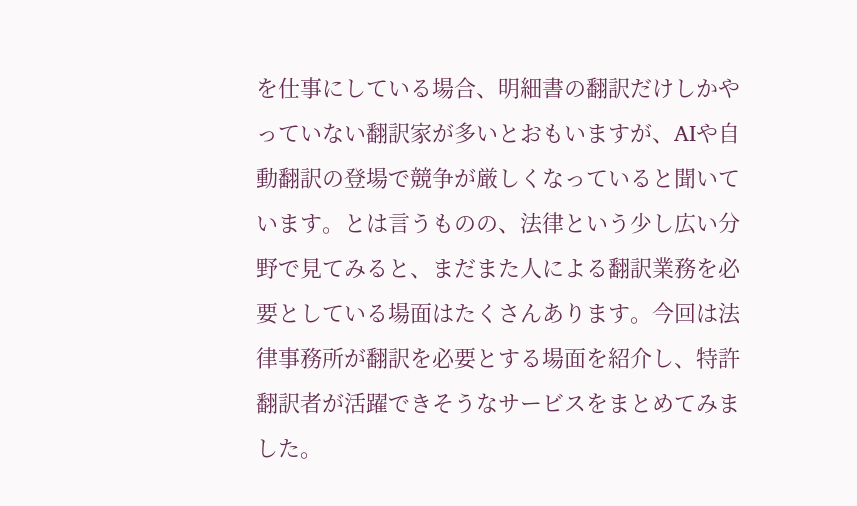を仕事にしている場合、明細書の翻訳だけしかやっていない翻訳家が多いとおもいますが、AIや自動翻訳の登場で競争が厳しくなっていると聞いています。とは言うものの、法律という少し広い分野で見てみると、まだまた人による翻訳業務を必要としている場面はたくさんあります。今回は法律事務所が翻訳を必要とする場面を紹介し、特許翻訳者が活躍できそうなサービスをまとめてみました。